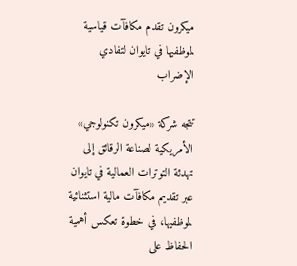ميكرون تقدم مكافآت قياسية لموظفيها في تايوان لتفادي الإضراب

تتجه شركة «ميكرون تكنولوجي» الأمريكية لصناعة الرقائق إلى تهدئة التوترات العمالية في تايوان عبر تقديم مكافآت مالية استثنائية لموظفيها، في خطوة تعكس أهمية الحفاظ على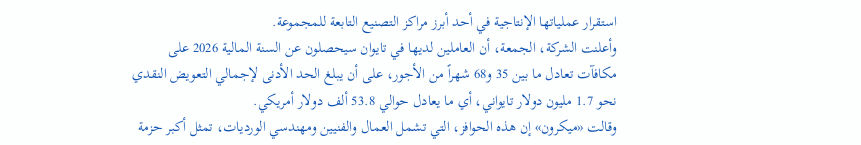استقرار عملياتها الإنتاجية في أحد أبرز مراكز التصنيع التابعة للمجموعة.
وأعلنت الشركة، الجمعة، أن العاملين لديها في تايوان سيحصلون عن السنة المالية 2026 على مكافآت تعادل ما بين 35 و68 شهراً من الأجور، على أن يبلغ الحد الأدنى لإجمالي التعويض النقدي نحو 1.7 مليون دولار تايواني، أي ما يعادل حوالي 53.8 ألف دولار أمريكي.
وقالت «ميكرون» إن هذه الحوافز، التي تشمل العمال والفنيين ومهندسي الورديات، تمثل أكبر حزمة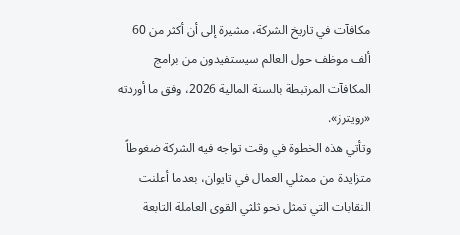مكافآت في تاريخ الشركة، مشيرة إلى أن أكثر من 60 ألف موظف حول العالم سيستفيدون من برامج المكافآت المرتبطة بالسنة المالية 2026، وفق ما أوردته «رويترز».
وتأتي هذه الخطوة في وقت تواجه فيه الشركة ضغوطاً متزايدة من ممثلي العمال في تايوان، بعدما أعلنت النقابات التي تمثل نحو ثلثي القوى العاملة التابعة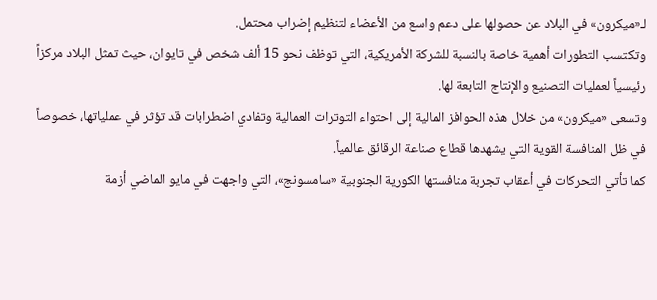لـ«ميكرون» في البلاد عن حصولها على دعم واسع من الأعضاء لتنظيم إضراب محتمل.
وتكتسب التطورات أهمية خاصة بالنسبة للشركة الأمريكية، التي توظف نحو 15 ألف شخص في تايوان، حيث تمثل البلاد مركزاً رئيسياً لعمليات التصنيع والإنتاج التابعة لها.
وتسعى «ميكرون» من خلال هذه الحوافز المالية إلى احتواء التوترات العمالية وتفادي اضطرابات قد تؤثر في عملياتها، خصوصاً في ظل المنافسة القوية التي يشهدها قطاع صناعة الرقائق عالمياً.
كما تأتي التحركات في أعقاب تجربة منافستها الكورية الجنوبية «سامسونج»، التي واجهت في مايو الماضي أزمة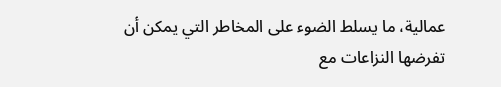عمالية، ما يسلط الضوء على المخاطر التي يمكن أن تفرضها النزاعات مع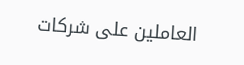العاملين على شركات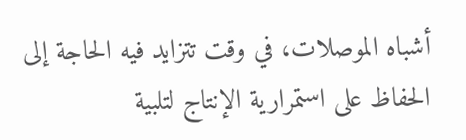أشباه الموصلات، في وقت تتزايد فيه الحاجة إلى الحفاظ على استمرارية الإنتاج لتلبية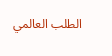الطلب العالمي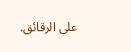على الرقائق.